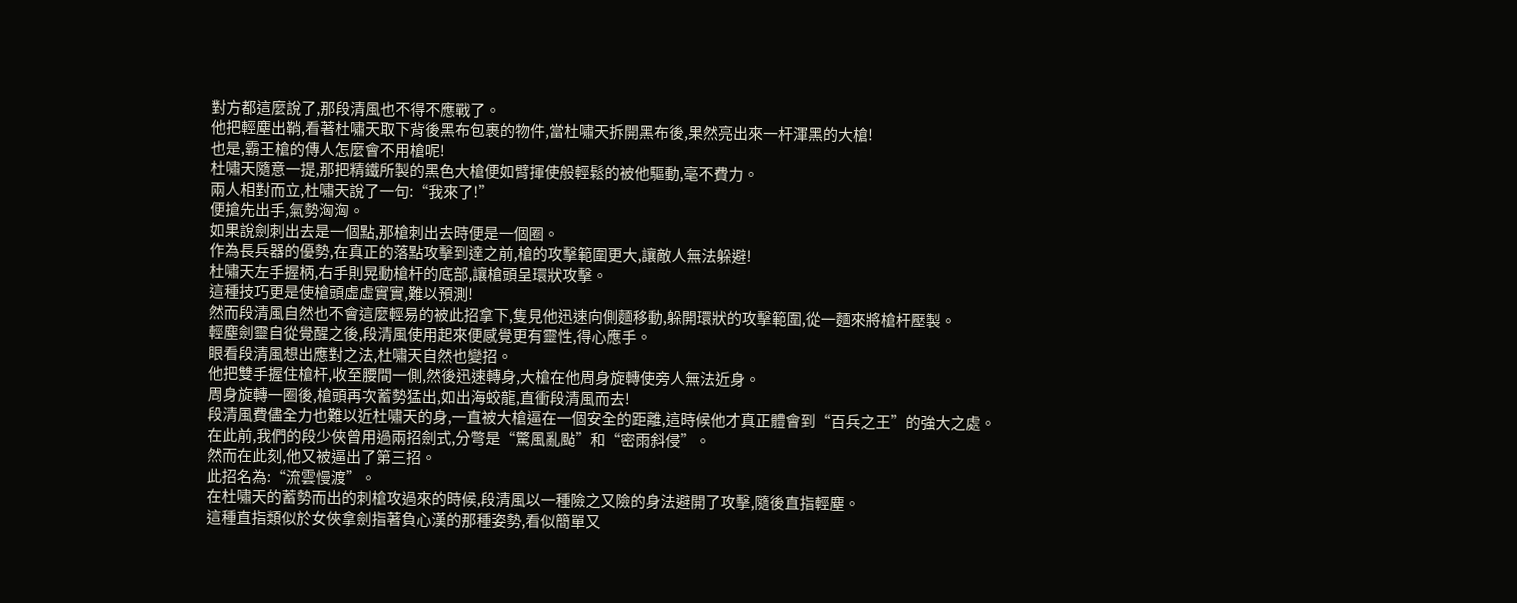對方都這麼說了,那段清風也不得不應戰了。
他把輕塵出鞘,看著杜嘯天取下背後黑布包裹的物件,當杜嘯天拆開黑布後,果然亮出來一杆渾黑的大槍!
也是,霸王槍的傳人怎麼會不用槍呢!
杜嘯天隨意一提,那把精鐵所製的黑色大槍便如臂揮使般輕鬆的被他驅動,毫不費力。
兩人相對而立,杜嘯天說了一句:“我來了!”
便搶先出手,氣勢洶洶。
如果說劍刺出去是一個點,那槍刺出去時便是一個圈。
作為長兵器的優勢,在真正的落點攻擊到達之前,槍的攻擊範圍更大,讓敵人無法躲避!
杜嘯天左手握柄,右手則晃動槍杆的底部,讓槍頭呈環狀攻擊。
這種技巧更是使槍頭虛虛實實,難以預測!
然而段清風自然也不會這麼輕易的被此招拿下,隻見他迅速向側麵移動,躲開環狀的攻擊範圍,從一麵來將槍杆壓製。
輕塵劍靈自從覺醒之後,段清風使用起來便感覺更有靈性,得心應手。
眼看段清風想出應對之法,杜嘯天自然也變招。
他把雙手握住槍杆,收至腰間一側,然後迅速轉身,大槍在他周身旋轉使旁人無法近身。
周身旋轉一圈後,槍頭再次蓄勢猛出,如出海蛟龍,直衝段清風而去!
段清風費儘全力也難以近杜嘯天的身,一直被大槍逼在一個安全的距離,這時候他才真正體會到“百兵之王”的強大之處。
在此前,我們的段少俠曾用過兩招劍式,分彆是“驚風亂颭”和“密雨斜侵”。
然而在此刻,他又被逼出了第三招。
此招名為:“流雲慢渡”。
在杜嘯天的蓄勢而出的刺槍攻過來的時候,段清風以一種險之又險的身法避開了攻擊,隨後直指輕塵。
這種直指類似於女俠拿劍指著負心漢的那種姿勢,看似簡單又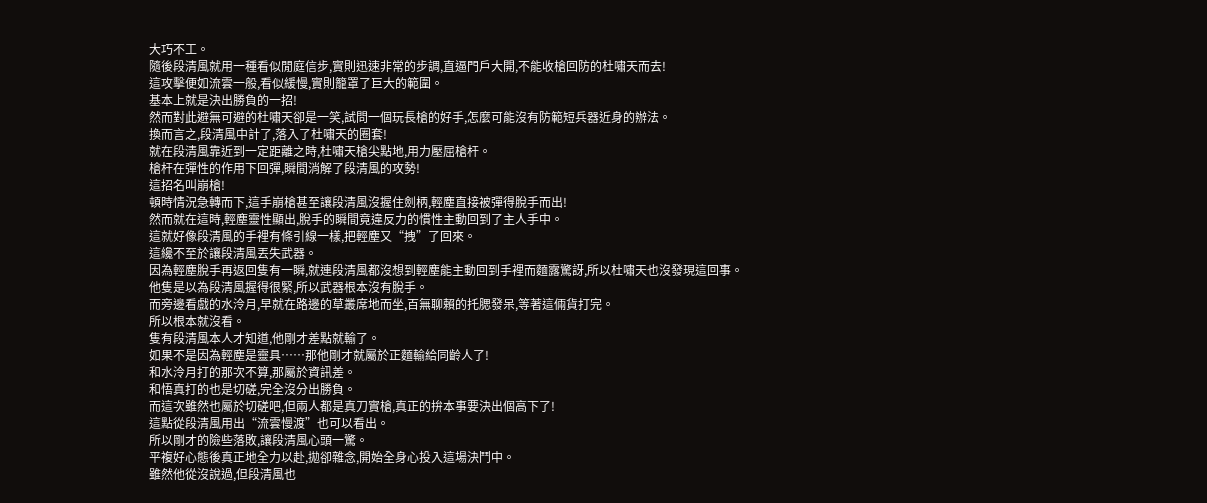大巧不工。
隨後段清風就用一種看似閒庭信步,實則迅速非常的步調,直逼門戶大開,不能收槍回防的杜嘯天而去!
這攻擊便如流雲一般,看似緩慢,實則籠罩了巨大的範圍。
基本上就是決出勝負的一招!
然而對此避無可避的杜嘯天卻是一笑,試問一個玩長槍的好手,怎麼可能沒有防範短兵器近身的辦法。
換而言之,段清風中計了,落入了杜嘯天的圈套!
就在段清風靠近到一定距離之時,杜嘯天槍尖點地,用力壓屈槍杆。
槍杆在彈性的作用下回彈,瞬間消解了段清風的攻勢!
這招名叫崩槍!
頓時情況急轉而下,這手崩槍甚至讓段清風沒握住劍柄,輕塵直接被彈得脫手而出!
然而就在這時,輕塵靈性顯出,脫手的瞬間竟違反力的慣性主動回到了主人手中。
這就好像段清風的手裡有條引線一樣,把輕塵又“拽”了回來。
這纔不至於讓段清風丟失武器。
因為輕塵脫手再返回隻有一瞬,就連段清風都沒想到輕塵能主動回到手裡而麵露驚訝,所以杜嘯天也沒發現這回事。
他隻是以為段清風握得很緊,所以武器根本沒有脫手。
而旁邊看戲的水泠月,早就在路邊的草叢席地而坐,百無聊賴的托腮發呆,等著這倆貨打完。
所以根本就沒看。
隻有段清風本人才知道,他剛才差點就輸了。
如果不是因為輕塵是靈具……那他剛才就屬於正麵輸給同齡人了!
和水泠月打的那次不算,那屬於資訊差。
和悟真打的也是切磋,完全沒分出勝負。
而這次雖然也屬於切磋吧,但兩人都是真刀實槍,真正的拚本事要決出個高下了!
這點從段清風用出“流雲慢渡”也可以看出。
所以剛才的險些落敗,讓段清風心頭一驚。
平複好心態後真正地全力以赴,拋卻雜念,開始全身心投入這場決鬥中。
雖然他從沒說過,但段清風也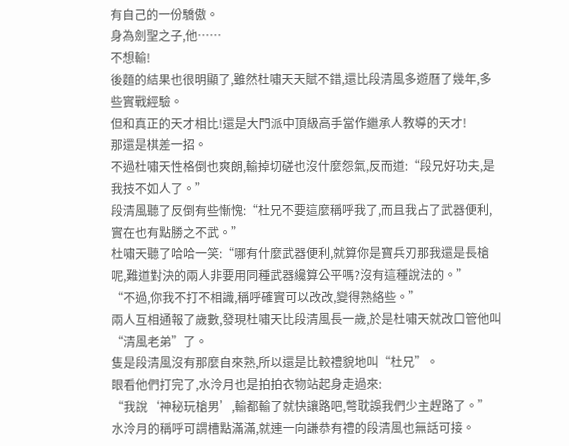有自己的一份驕傲。
身為劍聖之子,他……
不想輸!
後麵的結果也很明顯了,雖然杜嘯天天賦不錯,還比段清風多遊曆了幾年,多些實戰經驗。
但和真正的天才相比!還是大門派中頂級高手當作繼承人教導的天才!
那還是棋差一招。
不過杜嘯天性格倒也爽朗,輸掉切磋也沒什麼怨氣,反而道:“段兄好功夫,是我技不如人了。”
段清風聽了反倒有些慚愧:“杜兄不要這麼稱呼我了,而且我占了武器便利,實在也有點勝之不武。”
杜嘯天聽了哈哈一笑:“哪有什麼武器便利,就算你是寶兵刃那我還是長槍呢,難道對決的兩人非要用同種武器纔算公平嗎?沒有這種說法的。”
“不過,你我不打不相識,稱呼確實可以改改,變得熟絡些。”
兩人互相通報了歲數,發現杜嘯天比段清風長一歲,於是杜嘯天就改口管他叫“清風老弟”了。
隻是段清風沒有那麼自來熟,所以還是比較禮貌地叫“杜兄”。
眼看他們打完了,水泠月也是拍拍衣物站起身走過來:
“我說‘神秘玩槍男’,輸都輸了就快讓路吧,彆耽誤我們少主趕路了。”
水泠月的稱呼可謂槽點滿滿,就連一向謙恭有禮的段清風也無話可接。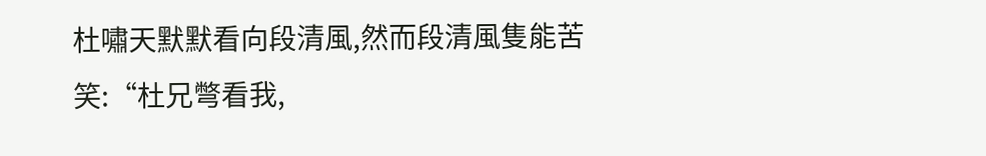杜嘯天默默看向段清風,然而段清風隻能苦笑:“杜兄彆看我,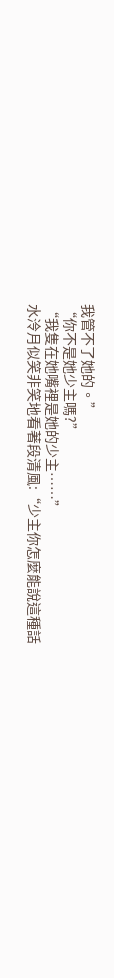我管不了她的。”
“你不是她少主嗎?”
“我隻在她嘴裡是她的少主……”
水泠月似笑非笑地看著段清風:“少主你怎麼能說這種話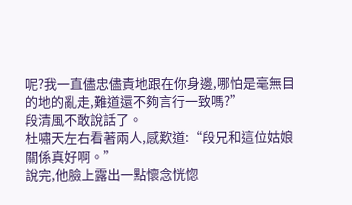呢?我一直儘忠儘責地跟在你身邊,哪怕是毫無目的地的亂走,難道還不夠言行一致嗎?”
段清風不敢說話了。
杜嘯天左右看著兩人,感歎道:“段兄和這位姑娘關係真好啊。”
說完,他臉上露出一點懷念恍惚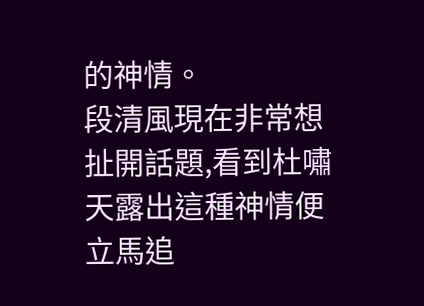的神情。
段清風現在非常想扯開話題,看到杜嘯天露出這種神情便立馬追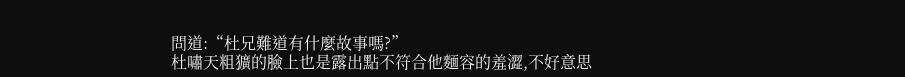問道:“杜兄難道有什麼故事嗎?”
杜嘯天粗獷的臉上也是露出點不符合他麵容的羞澀,不好意思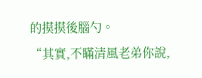的摸摸後腦勺。
“其實,不瞞清風老弟你說,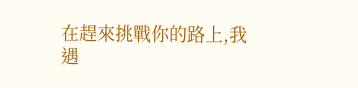在趕來挑戰你的路上,我遇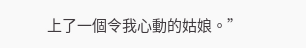上了一個令我心動的姑娘。”